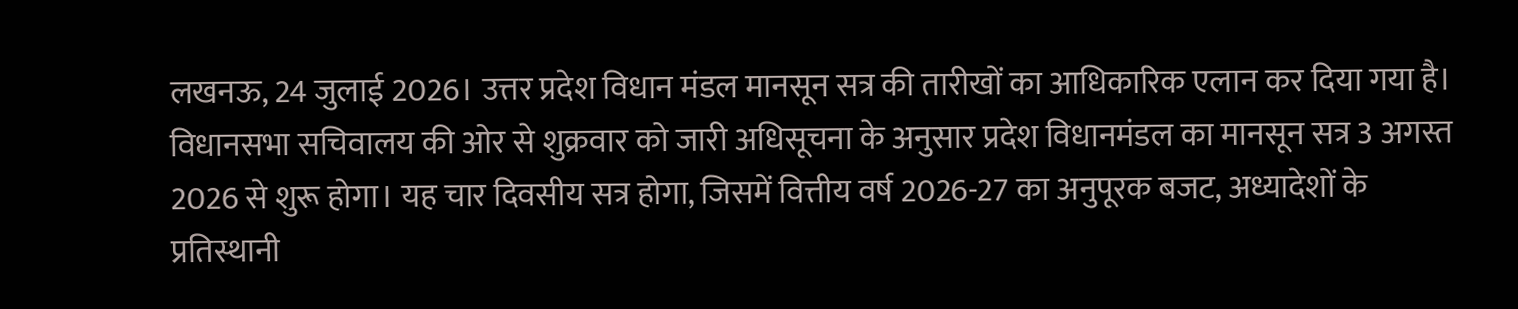लखनऊ, 24 जुलाई 2026। उत्तर प्रदेश विधान मंडल मानसून सत्र की तारीखों का आधिकारिक एलान कर दिया गया है। विधानसभा सचिवालय की ओर से शुक्रवार को जारी अधिसूचना के अनुसार प्रदेश विधानमंडल का मानसून सत्र 3 अगस्त 2026 से शुरू होगा। यह चार दिवसीय सत्र होगा, जिसमें वित्तीय वर्ष 2026-27 का अनुपूरक बजट, अध्यादेशों के प्रतिस्थानी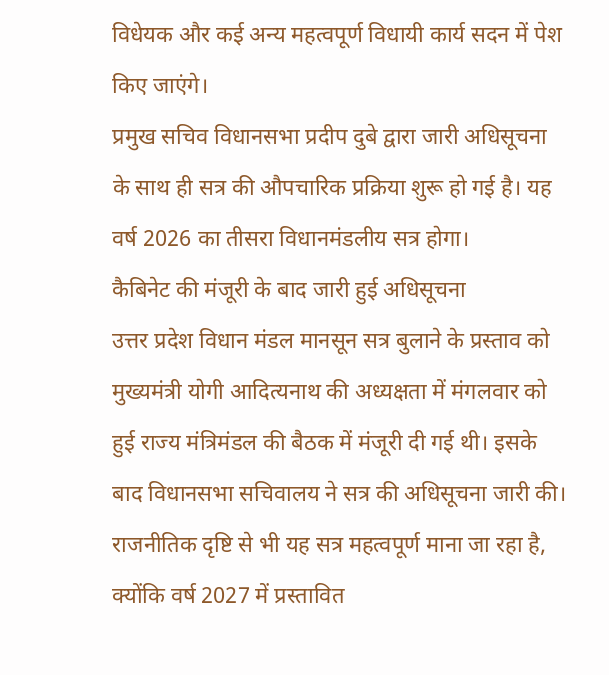विधेयक और कई अन्य महत्वपूर्ण विधायी कार्य सदन में पेश किए जाएंगे।
प्रमुख सचिव विधानसभा प्रदीप दुबे द्वारा जारी अधिसूचना के साथ ही सत्र की औपचारिक प्रक्रिया शुरू हो गई है। यह वर्ष 2026 का तीसरा विधानमंडलीय सत्र होगा।
कैबिनेट की मंजूरी के बाद जारी हुई अधिसूचना
उत्तर प्रदेश विधान मंडल मानसून सत्र बुलाने के प्रस्ताव को मुख्यमंत्री योगी आदित्यनाथ की अध्यक्षता में मंगलवार को हुई राज्य मंत्रिमंडल की बैठक में मंजूरी दी गई थी। इसके बाद विधानसभा सचिवालय ने सत्र की अधिसूचना जारी की।
राजनीतिक दृष्टि से भी यह सत्र महत्वपूर्ण माना जा रहा है, क्योंकि वर्ष 2027 में प्रस्तावित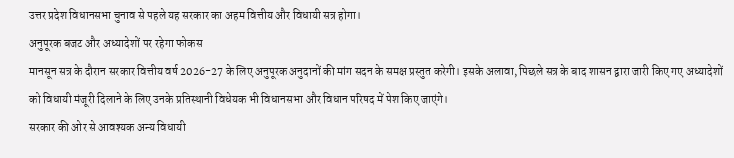उत्तर प्रदेश विधानसभा चुनाव से पहले यह सरकार का अहम वित्तीय और विधायी सत्र होगा।
अनुपूरक बजट और अध्यादेशों पर रहेगा फोकस
मानसून सत्र के दौरान सरकार वित्तीय वर्ष 2026-27 के लिए अनुपूरक अनुदानों की मांग सदन के समक्ष प्रस्तुत करेगी। इसके अलावा, पिछले सत्र के बाद शासन द्वारा जारी किए गए अध्यादेशों को विधायी मंजूरी दिलाने के लिए उनके प्रतिस्थानी विधेयक भी विधानसभा और विधान परिषद में पेश किए जाएंगे।
सरकार की ओर से आवश्यक अन्य विधायी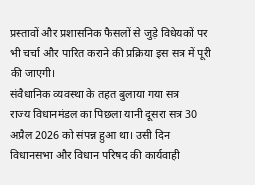प्रस्तावों और प्रशासनिक फैसलों से जुड़े विधेयकों पर भी चर्चा और पारित कराने की प्रक्रिया इस सत्र में पूरी की जाएगी।
संवैधानिक व्यवस्था के तहत बुलाया गया सत्र
राज्य विधानमंडल का पिछला यानी दूसरा सत्र 30 अप्रैल 2026 को संपन्न हुआ था। उसी दिन विधानसभा और विधान परिषद की कार्यवाही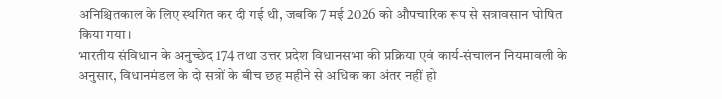अनिश्चितकाल के लिए स्थगित कर दी गई थी, जबकि 7 मई 2026 को औपचारिक रूप से सत्रावसान घोषित किया गया।
भारतीय संविधान के अनुच्छेद 174 तथा उत्तर प्रदेश विधानसभा की प्रक्रिया एवं कार्य-संचालन नियमावली के अनुसार, विधानमंडल के दो सत्रों के बीच छह महीने से अधिक का अंतर नहीं हो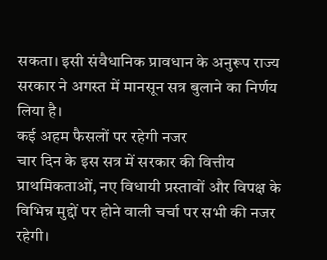सकता। इसी संवैधानिक प्रावधान के अनुरूप राज्य सरकार ने अगस्त में मानसून सत्र बुलाने का निर्णय लिया है।
कई अहम फैसलों पर रहेगी नजर
चार दिन के इस सत्र में सरकार की वित्तीय प्राथमिकताओं, नए विधायी प्रस्तावों और विपक्ष के विभिन्न मुद्दों पर होने वाली चर्चा पर सभी की नजर रहेगी।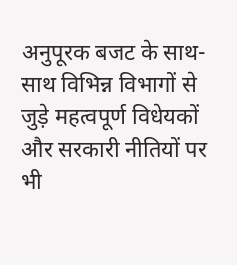अनुपूरक बजट के साथ-साथ विभिन्न विभागों से जुड़े महत्वपूर्ण विधेयकों और सरकारी नीतियों पर भी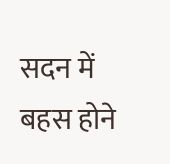सदन में बहस होने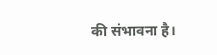की संभावना है।